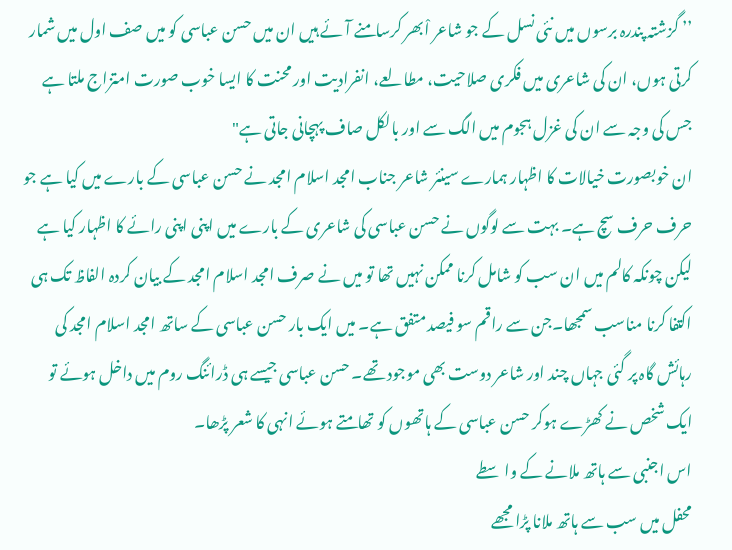’’ گزشتہ پندرہ برسوں میں نئی نسل کے جو شاعر اْبھر کرسامنے آئے ہیں ان میں حسن عباسی کو میں صف اول میں شمار کرتی ہوں، ان کی شاعری میں فکری صلاحیت، مطالعے، انفرادیت اور محنت کا ایسا خوب صورت امتزاج ملتا ہے جس کی وجہ سے ان کی غزل ہجوم میں الگ سے اور بالکل صاف پہچانی جاتی ہے"
ان خوبصورت خیالات کا اظہار ہمارے سینئر شاعر جناب امجد اسلام امجد نے حسن عباسی کے بارے میں کیا ہے جو حرف حرف سچ ہے۔ بہت سے لوگوں نے حسن عباسی کی شاعری کے بارے میں اپنی اپنی رائے کا اظہار کیا ہے لیکن چونکہ کالم میں ان سب کو شامل کرنا ممکن نہیں تھا تو میں نے صرف امجد اسلام امجد کے بیان کردہ الفاظ تک ہی اکتفا کرنا مناسب سمجھا۔جن سے راقم سو فیصد متفق ہے۔ میں ایک بار حسن عباسی کے ساتھ امجد اسلام امجد کی رہائش گاہ پر گئی جہاں چند اور شاعر دوست بھی موجود تھے۔ حسن عباسی جیسے ہی ڈرائنگ روم میں داخل ہوئے تو ایک شخص نے کھڑے ہوکر حسن عباسی کے ہاتھوں کو تھامتے ہوئے انہی کا شعر پڑھا۔
اس اجنبی سے ہاتھ ملانے کے واسطے
محفل میں سب سے ہاتھ ملانا پڑا مجھے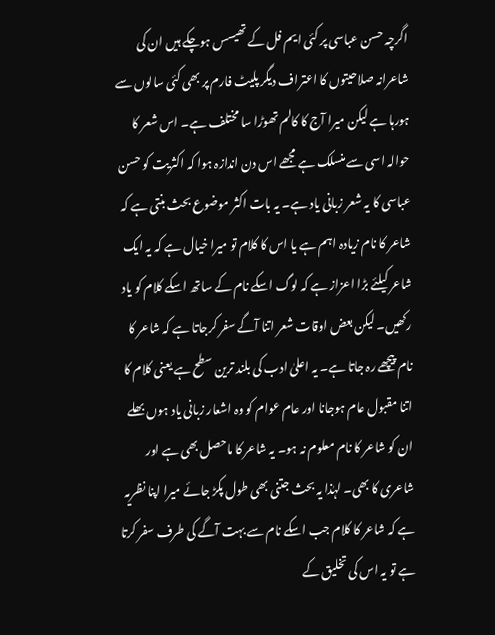اگرچہ حسن عباسی پر کئی ایم فل کے تھیسس ہوچکے ہیں ان کی شاعرانہ صلاحیتوں کا اعتراف دیگر پلیٹ فارم پر بھی کئی سالوں سے ہورہا ہے لیکن میرا آج کا کالم تھوڑا سا مختلف ہے۔ اس شعر کا حوالہ اسی سے منسلک ہے مجھے اس دن اندازہ ہوا کہ اکثریت کو حسن عباسی کا یہ شعر زبانی یاد ہے۔ یہ بات اکثر موضوع بحث بنتی ہے کہ شاعر کا نام زیادہ اہم ہے یا اس کا کلام تو میرا خیال ہے کہ یہ ایک شاعر کیلئے بڑا اعزاز ہے کہ لوگ اسکے نام کے ساتھ اسکے کلام کو یاد رکھیں۔ لیکن بعض اوقات شعر اتنا آگے سفر کرجاتا ہے کہ شاعر کا نام پیچھے رہ جاتا ہے۔ یہ اعلیٰ ادب کی بلند ترین سطح ہے یعنی کلام کا اتنا مقبول عام ہوجانا اور عام عوام کو وہ اشعار زبانی یاد ہوں بھلے ان کو شاعر کا نام معلوم نہ ہو۔ یہ شاعر کا ماحصل بھی ہے اور شاعری کا بھی۔ لہٰذا یہ بحث جتنی بھی طول پکڑ جائے میرا اپنا نظریہ ہے کہ شاعر کا کلام جب اسکے نام سے بہت آگے کی طرف سفر کرتا ہے تو یہ اس کی تخلیق کے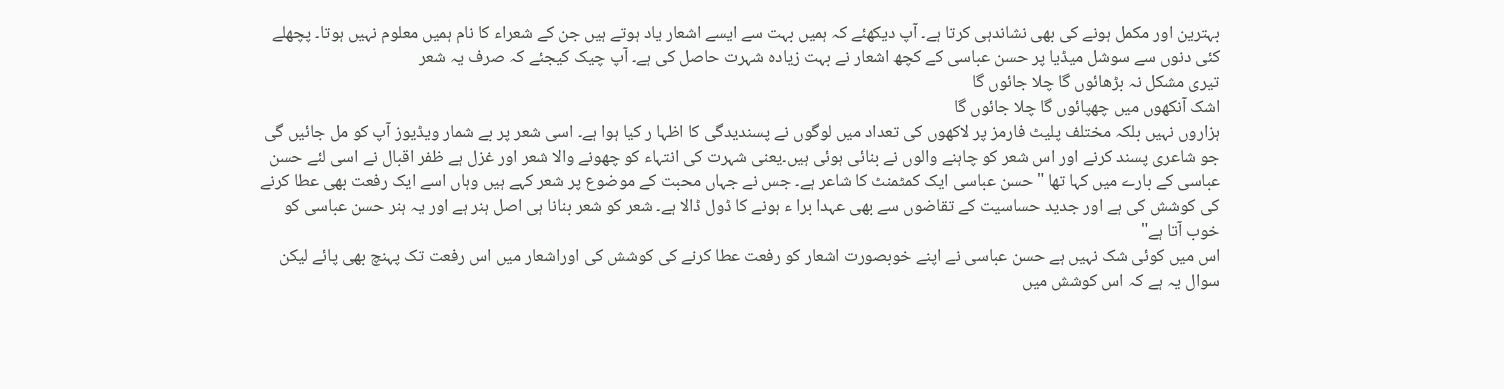بہترین اور مکمل ہونے کی بھی نشاندہی کرتا ہے۔ آپ دیکھئے کہ ہمیں بہت سے ایسے اشعار یاد ہوتے ہیں جن کے شعراء کا نام ہمیں معلوم نہیں ہوتا۔ پچھلے کئی دنوں سے سوشل میڈیا پر حسن عباسی کے کچھ اشعار نے بہت زیادہ شہرت حاصل کی ہے۔ آپ چیک کیجئے کہ صرف یہ شعر
تیری مشکل نہ بڑھائوں گا چلا جائوں گا
اشک آنکھوں میں چھپائوں گا چلا جائوں گا
ہزاروں نہیں بلکہ مختلف پلیٹ فارمز پر لاکھوں کی تعداد میں لوگوں نے پسندیدگی کا اظہا ر کیا ہوا ہے۔ اسی شعر پر بے شمار ویڈیوز آپ کو مل جائیں گی جو شاعری پسند کرنے اور اس شعر کو چاہنے والوں نے بنائی ہوئی ہیں۔یعنی شہرت کی انتہاء کو چھونے والا شعر اور غزل ہے ظفر اقبال نے اسی لئے حسن عباسی کے بارے میں کہا تھا "حسن عباسی ایک کمٹمنٹ کا شاعر ہے۔ جس نے جہاں محبت کے موضوع پر شعر کہے ہیں وہاں اسے ایک رفعت بھی عطا کرنے کی کوشش کی ہے اور جدید حساسیت کے تقاضوں سے بھی عہدا برا ء ہونے کا ڈول ڈالا ہے۔ شعر کو شعر بنانا ہی اصل ہنر ہے اور یہ ہنر حسن عباسی کو خوب آتا ہے"
اس میں کوئی شک نہیں ہے حسن عباسی نے اپنے خوبصورت اشعار کو رفعت عطا کرنے کی کوشش کی اوراشعار میں اس رفعت تک پہنچ بھی پائے لیکن سوال یہ ہے کہ اس کوشش میں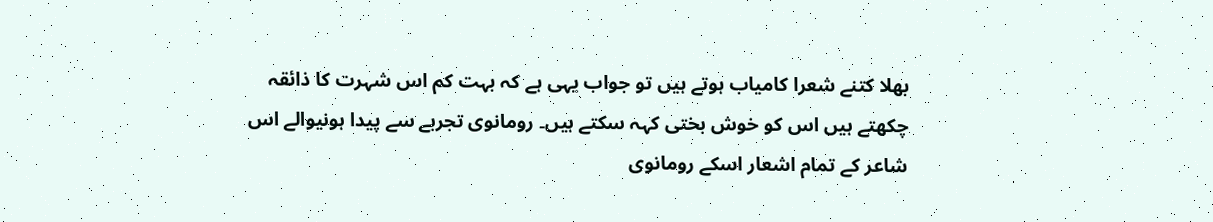بھلا کتنے شعرا کامیاب ہوتے ہیں تو جواب یہی ہے کہ بہت کم اس شہرت کا ذائقہ چکھتے ہیں اس کو خوش بختی کہہ سکتے ہیں۔ رومانوی تجربے سے پیدا ہونیوالے اس شاعر کے تمام اشعار اسکے رومانوی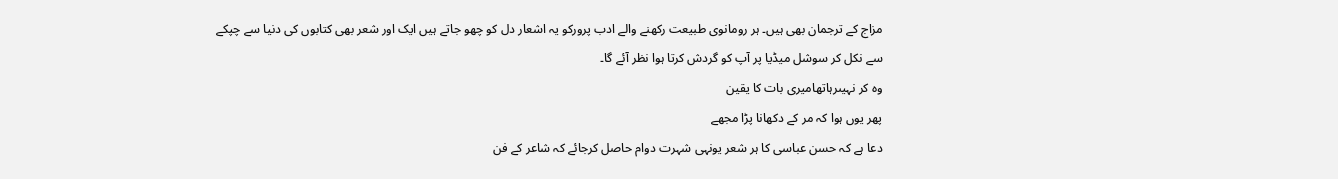مزاج کے ترجمان بھی ہیں۔ ہر رومانوی طبیعت رکھنے والے ادب پرورکو یہ اشعار دل کو چھو جاتے ہیں ایک اور شعر بھی کتابوں کی دنیا سے چپکے سے نکل کر سوشل میڈیا پر آپ کو گردش کرتا ہوا نظر آئے گا۔
وہ کر نہیںرہاتھامیری بات کا یقین
پھر یوں ہوا کہ مر کے دکھانا پڑا مجھے
دعا ہے کہ حسن عباسی کا ہر شعر یونہی شہرت دوام حاصل کرجائے کہ شاعر کے فن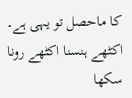کا ماحصل تو یہی ہے۔
اکٹھے ہنسنا اکٹھے رونا سکھا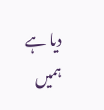دیا ہے
ہمیں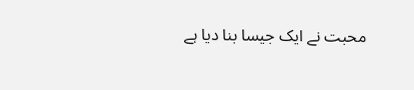محبت نے ایک جیسا بنا دیا ہے